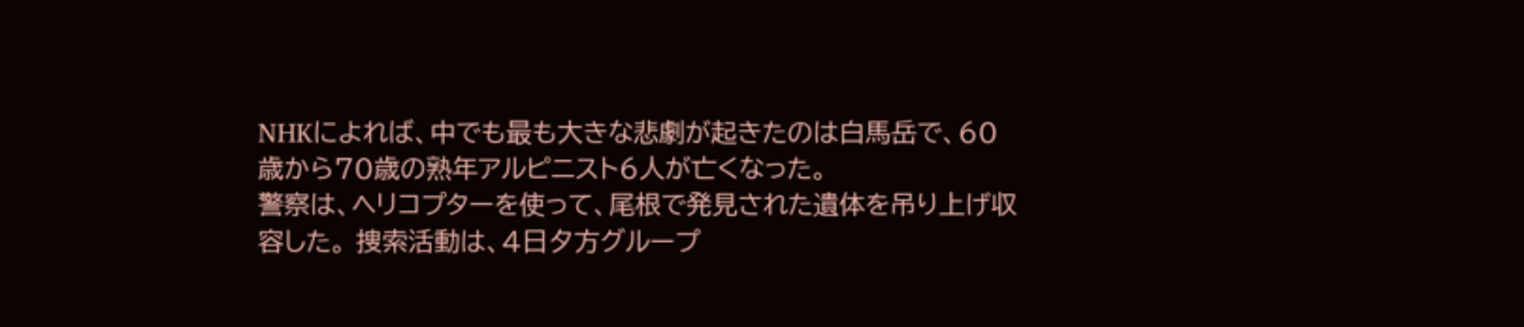NHKによれば、中でも最も大きな悲劇が起きたのは白馬岳で、60歳から70歳の熟年アルピニスト6人が亡くなった。
警察は、ヘリコプターを使って、尾根で発見された遺体を吊り上げ収容した。 捜索活動は、4日夕方グループ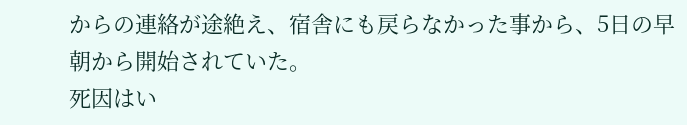からの連絡が途絶え、宿舎にも戻らなかった事から、5日の早朝から開始されていた。
死因はい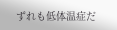ずれも低体温症だ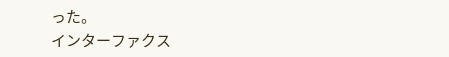った。
インターファクス